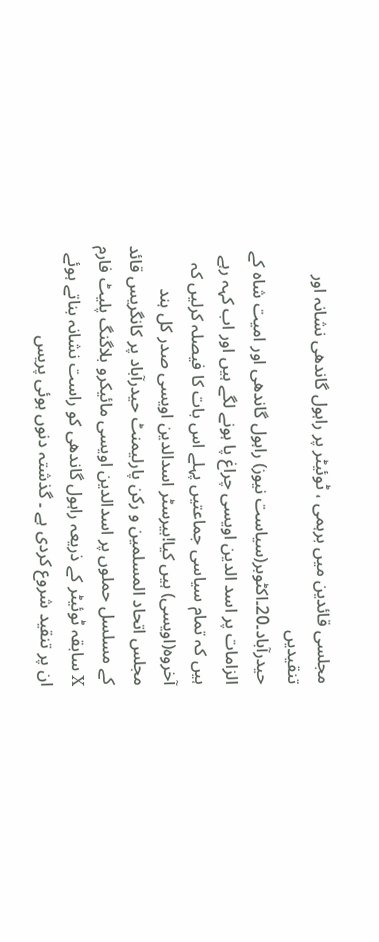مجلسی قائدین میں برہمی ، ٹوئیٹر پر راہول گاندھی نشانہ اور تنقیدیں
حیدرآباد۔20۔اکٹوبر(سیاست نیوز) راہول گاندھی اور امیت شاہ کے الزامات پر اسد الدین اویسی چراغ پا ہونے لگے ہیں اور اب کہہ رہے ہیں کہ تمام سیاسی جماعتیں پہلے اس بات کا فیصلہ کرلیں کہ آخروہ(اویسی) ہیں کیا!بیرسٹر اسدالدین اویسی صدر کل ہند مجلس اتحاد المسلمین و رکن پارلیمنٹ حیدرآباد پر کانگریس قائد کے مسلسل حملوں پر اسدالدین اویسی مائیکرو بلاگنگ پلیٹ فارم X سابقہ ٹوئیٹر کے ذریعہ راہول گاندھی کو راست نشانہ بناتے ہوئے ان پر تنقید شروع کردی ہے ۔ گذشتہ دنوں ہوئی پریس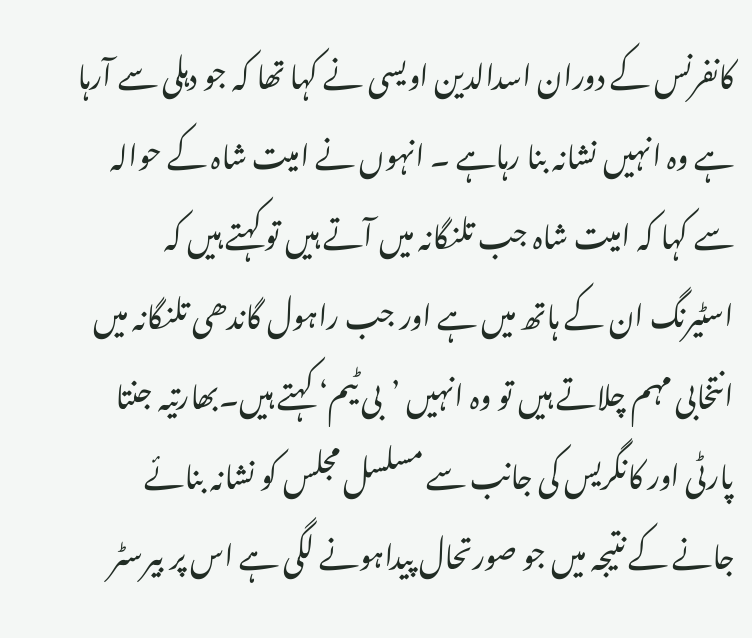کانفرنس کے دوران اسدالدین اویسی نے کہا تھا کہ جو دہلی سے آرہا ہے وہ انہیں نشانہ بنا رہاہے ۔ انہوں نے امیت شاہ کے حوالہ سے کہا کہ امیت شاہ جب تلنگانہ میں آتے ہیں تو کہتے ہیں کہ اسٹیرنگ ان کے ہاتھ میں ہے اور جب راہول گاندھی تلنگانہ میں انتخابی مہم چلاتے ہیں تو وہ انہیں ’بی ٹیم‘ کہتے ہیں۔بھارتیہ جنتا پارٹی اور کانگریس کی جانب سے مسلسل مجلس کو نشانہ بنائے جانے کے نتیجہ میں جو صورتحال پیداہونے لگی ہے اس پر بیرسٹر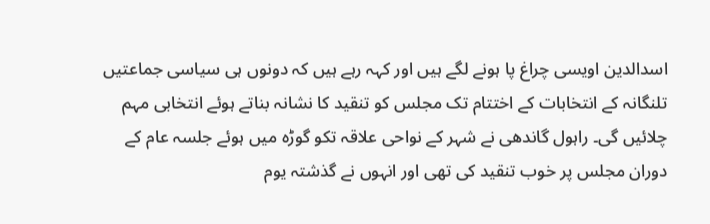اسدالدین اویسی چراغ پا ہونے لگے ہیں اور کہہ رہے ہیں کہ دونوں ہی سیاسی جماعتیں تلنگانہ کے انتخابات کے اختتام تک مجلس کو تنقید کا نشانہ بناتے ہوئے انتخابی مہم چلائیں گی۔ راہول گاندھی نے شہر کے نواحی علاقہ تکو گوڑہ میں ہوئے جلسہ عام کے دوران مجلس پر خوب تنقید کی تھی اور انہوں نے گذشتہ یوم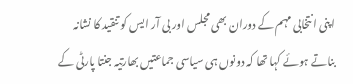اپنی انتخابی مہم کے دوران بھی مجلس اور بی آر ایس کو تنقید کا نشانہ بناتے ہوئے کہا تھا کہ دونوں ہی سیاسی جماعتیں بھارتیہ جنتا پارٹی کے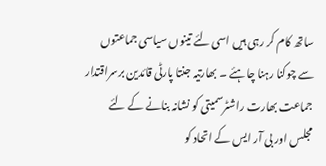ساتھ کام کر رہی ہیں اسی لئے تینوں سیاسی جماعتوں سے چوکنا رہنا چاہئے ۔ بھارتیہ جنتا پارٹی قائدین برسراقتدار جماعت بھارت راشٹرسمیتی کو نشانہ بنانے کے لئے مجلس اور بی آر ایس کے اتحاد کو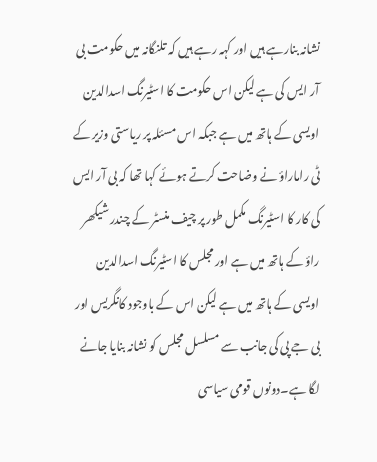نشانہ بنارہے ہیں اور کہہ رہے ہیں کہ تلنگانہ میں حکومت بی آر ایس کی ہے لیکن اس حکومت کا اسٹیرنگ اسدالدین اویسی کے ہاتھ میں ہے جبکہ اس مسئلہ پر ریاستی وزیر کے ٹی راماراؤ نے وضاحت کرتے ہوئے کہا تھا کہ بی آر ایس کی کار کا اسٹیرنگ مکمل طور پر چیف منسٹر کے چندر شیکھر راؤ کے ہاتھ میں ہے اور مجلس کا اسٹیرنگ اسدالدین اویسی کے ہاتھ میں ہے لیکن اس کے باوجود کانگریس اور بی جے پی کی جانب سے مسلسل مجلس کو نشانہ بنایا جانے لگا ہے۔دونوں قومی سیاسی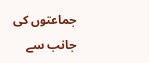جماعتوں کی جانب سے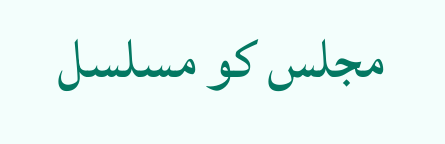مجلس کو مسلسل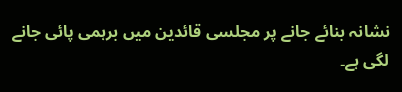نشانہ بنائے جانے پر مجلسی قائدین میں برہمی پائی جانے لگی ہے۔